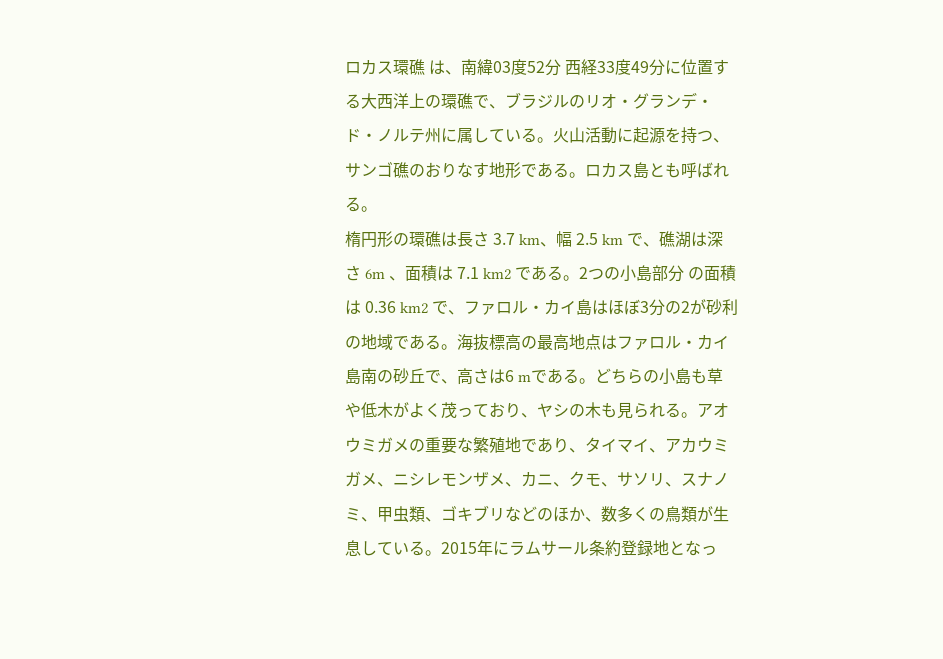ロカス環礁 は、南緯03度52分 西経33度49分に位置する大西洋上の環礁で、ブラジルのリオ・グランデ・ド・ノルテ州に属している。火山活動に起源を持つ、サンゴ礁のおりなす地形である。ロカス島とも呼ばれる。
楕円形の環礁は長さ 3.7 km、幅 2.5 km で、礁湖は深さ 6m 、面積は 7.1 km2 である。2つの小島部分 の面積は 0.36 km2 で、ファロル・カイ島はほぼ3分の2が砂利の地域である。海抜標高の最高地点はファロル・カイ島南の砂丘で、高さは6 mである。どちらの小島も草や低木がよく茂っており、ヤシの木も見られる。アオウミガメの重要な繁殖地であり、タイマイ、アカウミガメ、ニシレモンザメ、カニ、クモ、サソリ、スナノミ、甲虫類、ゴキブリなどのほか、数多くの鳥類が生息している。2015年にラムサール条約登録地となっ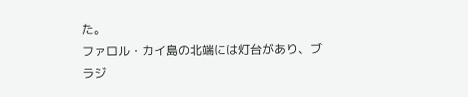た。
ファロル・カイ島の北端には灯台があり、ブラジ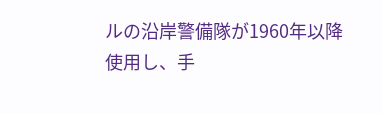ルの沿岸警備隊が1960年以降使用し、手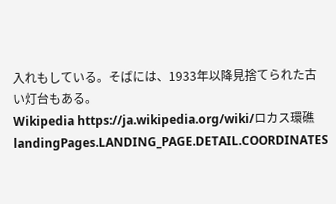入れもしている。そばには、1933年以降見捨てられた古い灯台もある。
Wikipedia https://ja.wikipedia.org/wiki/ロカス環礁
landingPages.LANDING_PAGE.DETAIL.COORDINATES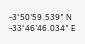-3°50'59.539" N -33°46'46.034" E